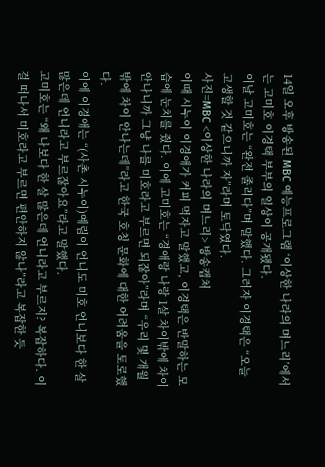14일 오후 방송된 MBC 예능프로그램 ‘이상한 나라의 며느리’에서는 고미호 이경택 부부의 일상이 공개됐다.
이날 고미호는 “완전 졸리다”며 말했다. 그러자 이경택은 “오늘 고생할 것 같으니까 자”라며 토닥였다.
사진=MBC <이상한 나라의 며느리> 방송캡처
이때 시누이 이경애가 커피 먹자고 말했고, 이경택은 반말하는 모습에 눈치를 줬다. 이에 고미호는 “경애랑 나랑 1살 차이밖에 차이 안나니까 그냥 나를 미호라고 부르면 되잖아”라며 “우리 몇 개월밖에 차이 안나는데”라고 한국 호칭 문화에 대한 어려움을 토로했다.
이에 이경애는 “(사촌 시누이)예림이 언니도 미호 언니보다 한 살 많은데 언니라고 부르잖아요”라고 말했다.
고미호는 “왜 나보다 한 살 많은데 언니라고 부르지? 복잡하다. 이걸 떠나서 미호라고 부르면 편안하지 않나”라고 복잡한 듯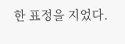한 표정을 지었다.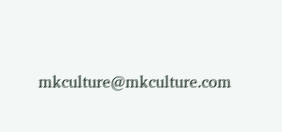mkculture@mkculture.com